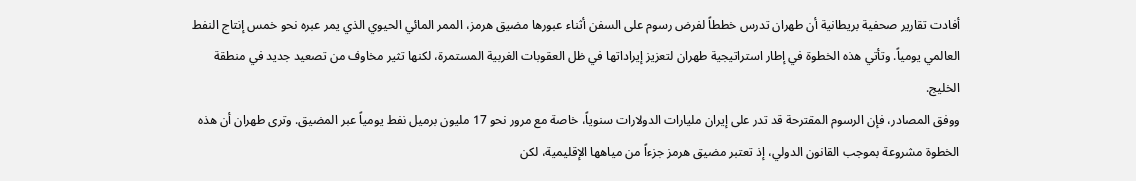أفادت تقارير صحفية بريطانية أن طهران تدرس خططاً لفرض رسوم على السفن أثناء عبورها مضيق هرمز، الممر المائي الحيوي الذي يمر عبره نحو خمس إنتاج النفط العالمي يومياً. وتأتي هذه الخطوة في إطار استراتيجية طهران لتعزيز إيراداتها في ظل العقوبات الغربية المستمرة، لكنها تثير مخاوف من تصعيد جديد في منطقة الخليج.
ووفق المصادر، فإن الرسوم المقترحة قد تدر على إيران مليارات الدولارات سنوياً، خاصة مع مرور نحو 17 مليون برميل نفط يومياً عبر المضيق. وترى طهران أن هذه الخطوة مشروعة بموجب القانون الدولي، إذ تعتبر مضيق هرمز جزءاً من مياهها الإقليمية، لكن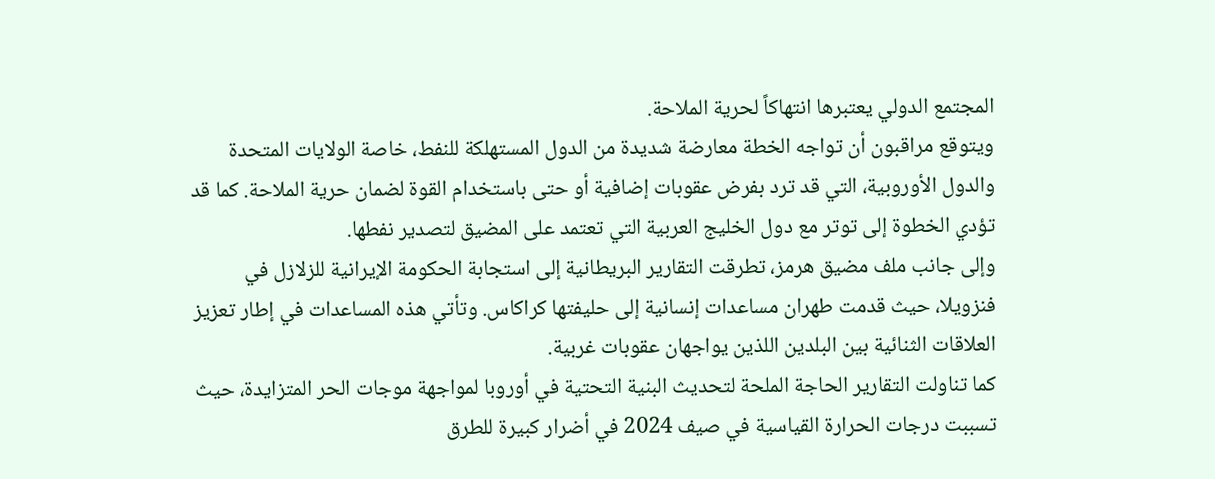المجتمع الدولي يعتبرها انتهاكاً لحرية الملاحة.
ويتوقع مراقبون أن تواجه الخطة معارضة شديدة من الدول المستهلكة للنفط، خاصة الولايات المتحدة والدول الأوروبية، التي قد ترد بفرض عقوبات إضافية أو حتى باستخدام القوة لضمان حرية الملاحة. كما قد تؤدي الخطوة إلى توتر مع دول الخليج العربية التي تعتمد على المضيق لتصدير نفطها.
وإلى جانب ملف مضيق هرمز، تطرقت التقارير البريطانية إلى استجابة الحكومة الإيرانية للزلازل في فنزويلا، حيث قدمت طهران مساعدات إنسانية إلى حليفتها كراكاس. وتأتي هذه المساعدات في إطار تعزيز العلاقات الثنائية بين البلدين اللذين يواجهان عقوبات غربية.
كما تناولت التقارير الحاجة الملحة لتحديث البنية التحتية في أوروبا لمواجهة موجات الحر المتزايدة، حيث تسببت درجات الحرارة القياسية في صيف 2024 في أضرار كبيرة للطرق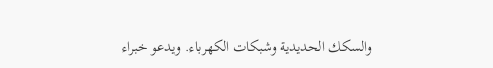والسكك الحديدية وشبكات الكهرباء. ويدعو خبراء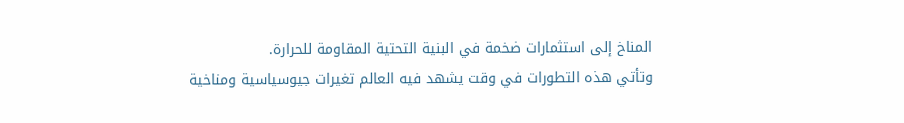المناخ إلى استثمارات ضخمة في البنية التحتية المقاومة للحرارة.
وتأتي هذه التطورات في وقت يشهد فيه العالم تغيرات جيوسياسية ومناخية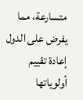متسارعة، مما يفرض على الدول إعادة تقييم أولوياتها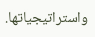واستراتيجياتها.